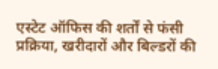एस्टेट ऑफिस की शर्तों से फंसी प्रक्रिया, खरीदारों और बिल्डरों की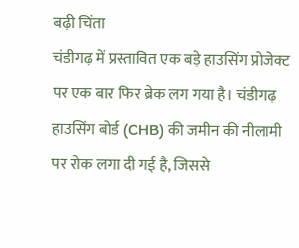बढ़ी चिंता
चंडीगढ़ में प्रस्तावित एक बड़े हाउसिंग प्रोजेक्ट पर एक बार फिर ब्रेक लग गया है। चंडीगढ़ हाउसिंग बोर्ड (CHB) की जमीन की नीलामी पर रोक लगा दी गई है, जिससे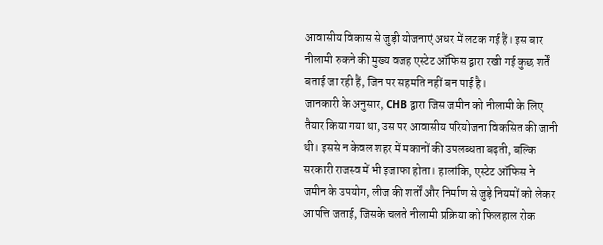आवासीय विकास से जुड़ी योजनाएं अधर में लटक गई हैं। इस बार नीलामी रुकने की मुख्य वजह एस्टेट ऑफिस द्वारा रखी गई कुछ शर्तें बताई जा रही हैं, जिन पर सहमति नहीं बन पाई है।
जानकारी के अनुसार, CHB द्वारा जिस जमीन को नीलामी के लिए तैयार किया गया था, उस पर आवासीय परियोजना विकसित की जानी थी। इससे न केवल शहर में मकानों की उपलब्धता बढ़ती, बल्कि सरकारी राजस्व में भी इजाफा होता। हालांकि, एस्टेट ऑफिस ने जमीन के उपयोग, लीज की शर्तों और निर्माण से जुड़े नियमों को लेकर आपत्ति जताई, जिसके चलते नीलामी प्रक्रिया को फिलहाल रोक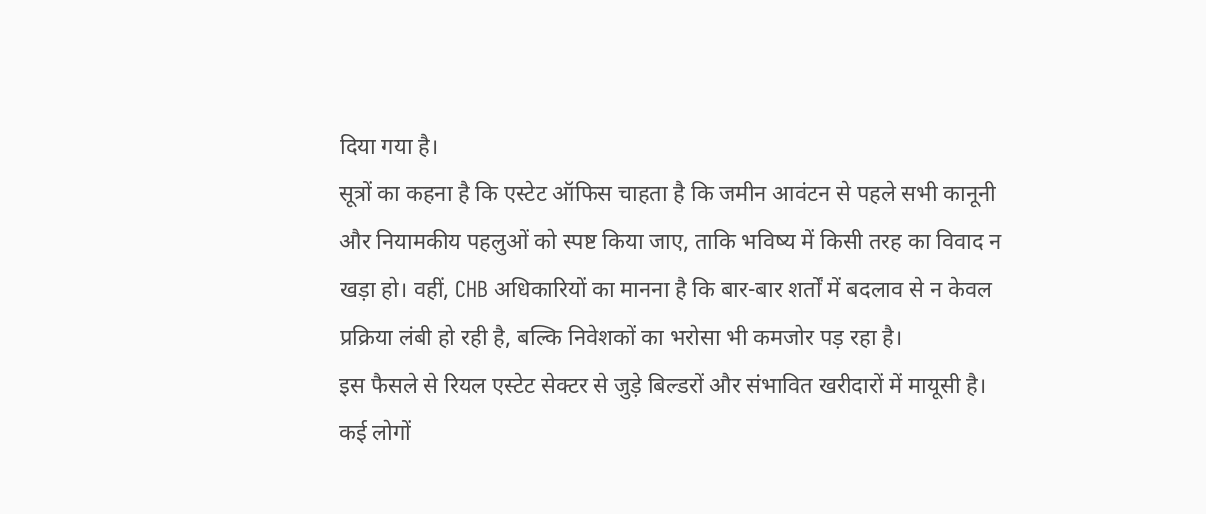दिया गया है।
सूत्रों का कहना है कि एस्टेट ऑफिस चाहता है कि जमीन आवंटन से पहले सभी कानूनी और नियामकीय पहलुओं को स्पष्ट किया जाए, ताकि भविष्य में किसी तरह का विवाद न खड़ा हो। वहीं, CHB अधिकारियों का मानना है कि बार-बार शर्तों में बदलाव से न केवल प्रक्रिया लंबी हो रही है, बल्कि निवेशकों का भरोसा भी कमजोर पड़ रहा है।
इस फैसले से रियल एस्टेट सेक्टर से जुड़े बिल्डरों और संभावित खरीदारों में मायूसी है। कई लोगों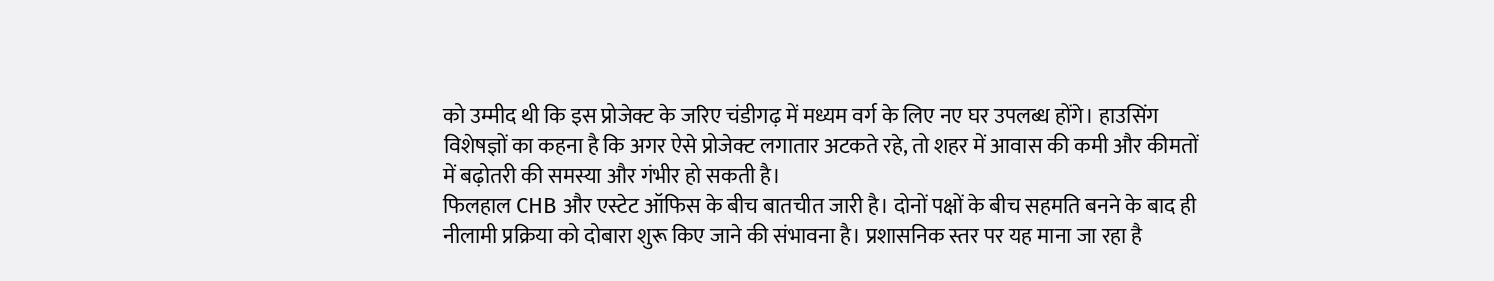को उम्मीद थी कि इस प्रोजेक्ट के जरिए चंडीगढ़ में मध्यम वर्ग के लिए नए घर उपलब्ध होंगे। हाउसिंग विशेषज्ञों का कहना है कि अगर ऐसे प्रोजेक्ट लगातार अटकते रहे, तो शहर में आवास की कमी और कीमतों में बढ़ोतरी की समस्या और गंभीर हो सकती है।
फिलहाल CHB और एस्टेट ऑफिस के बीच बातचीत जारी है। दोनों पक्षों के बीच सहमति बनने के बाद ही नीलामी प्रक्रिया को दोबारा शुरू किए जाने की संभावना है। प्रशासनिक स्तर पर यह माना जा रहा है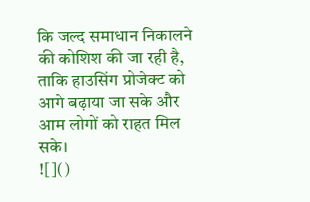कि जल्द समाधान निकालने की कोशिश की जा रही है, ताकि हाउसिंग प्रोजेक्ट को आगे बढ़ाया जा सके और आम लोगों को राहत मिल सके।
![]()